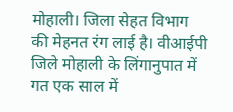मोहाली। जिला सेहत विभाग की मेहनत रंग लाई है। वीआईपी जिले मोहाली के लिंगानुपात में गत एक साल में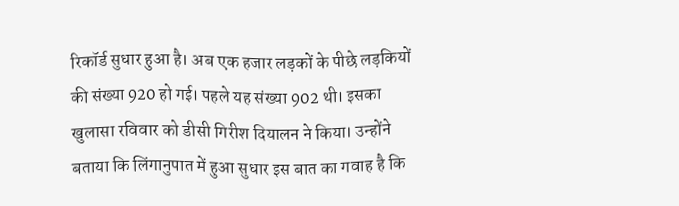रिकॉर्ड सुधार हुआ है। अब एक हजार लड़कों के पीछे लड़कियों की संख्या 920 हो गई। पहले यह संख्या 902 थी। इसका खुलासा रविवार को डीसी गिरीश दियालन ने किया। उन्होंने बताया कि लिंगानुपात में हुआ सुधार इस बात का गवाह है कि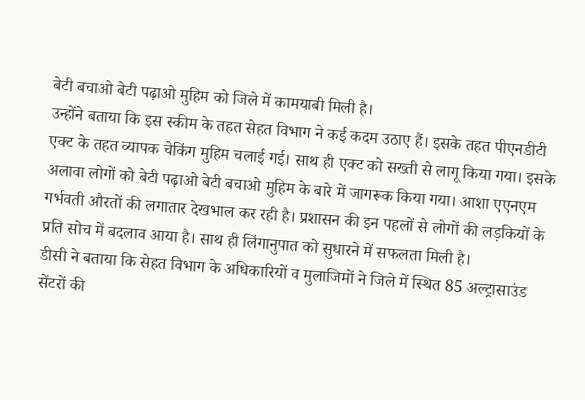बेटी बचाओ बेटी पढ़ाओ मुहिम को जिले में कामयाबी मिली है।
उन्होंने बताया कि इस स्कीम के तहत सेहत विभाग ने कई कदम उठाए हैं। इसके तहत पीएनडीटी एक्ट के तहत व्यापक चेकिंग मुहिम चलाई गई। साथ ही एक्ट को सख्ती से लागू किया गया। इसके अलावा लोगों को बेटी पढ़ाओ बेटी बचाओ मुहिम के बारे में जागरूक किया गया। आशा एएनएम गर्भवती औरतों की लगातार देखभाल कर रही है। प्रशासन की इन पहलों से लोगों की लड़कियों के प्रति सोच में बदलाव आया है। साथ ही लिंगानुपात को सुधारने में सफलता मिली है।
डीसी ने बताया कि सेहत विभाग के अधिकारियों व मुलाजिमों ने जिले में स्थित 85 अल्ट्रासाउंड सेंटरों की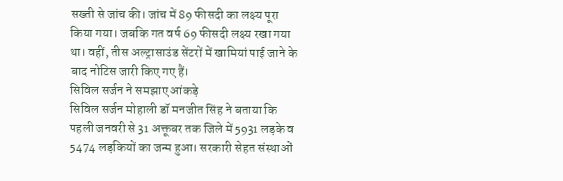सख्ती से जांच की। जांच में 89 फीसदी का लक्ष्य पूरा किया गया। जबकि गत वर्ष 69 फीसदी लक्ष्य रखा गया था। वहीं, तीस अल्ट्रासाउंड सेंटरों में खामियां पाई जाने के बाद नोटिस जारी किए गए हैं।
सिविल सर्जन ने समझाए आंकड़े
सिविल सर्जन मोहाली डॉ मनजीत सिंह ने बताया कि पहली जनवरी से 31 अक्तूबर तक जिले में 5931 लड़के व 5474 लड़कियों का जन्म हुआ। सरकारी सेहत संस्थाओं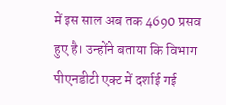में इस साल अब तक 4690 प्रसव हुए है। उन्होंने बताया कि विभाग पीएनडीटी एक्ट में दर्शाई गई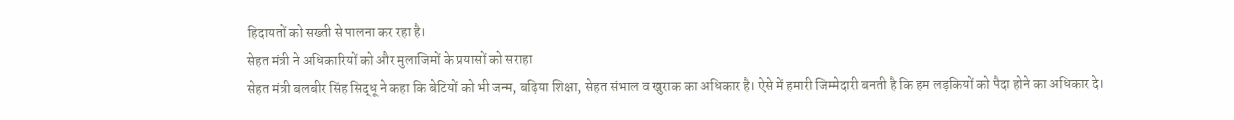हिदायतों को सख्ती से पालना कर रहा है।
सेहत मंत्री ने अधिकारियों को और मुलाजिमों के प्रयासों को सराहा
सेहत मंत्री बलबीर सिंह सिद्धू ने कहा कि बेटियों को भी जन्म, बढ़िया शिक्षा, सेहत संभाल व खुराक का अधिकार है। ऐसे में हमारी जिम्मेदारी बनती है कि हम लड़कियों को पैदा होने का अधिकार दे।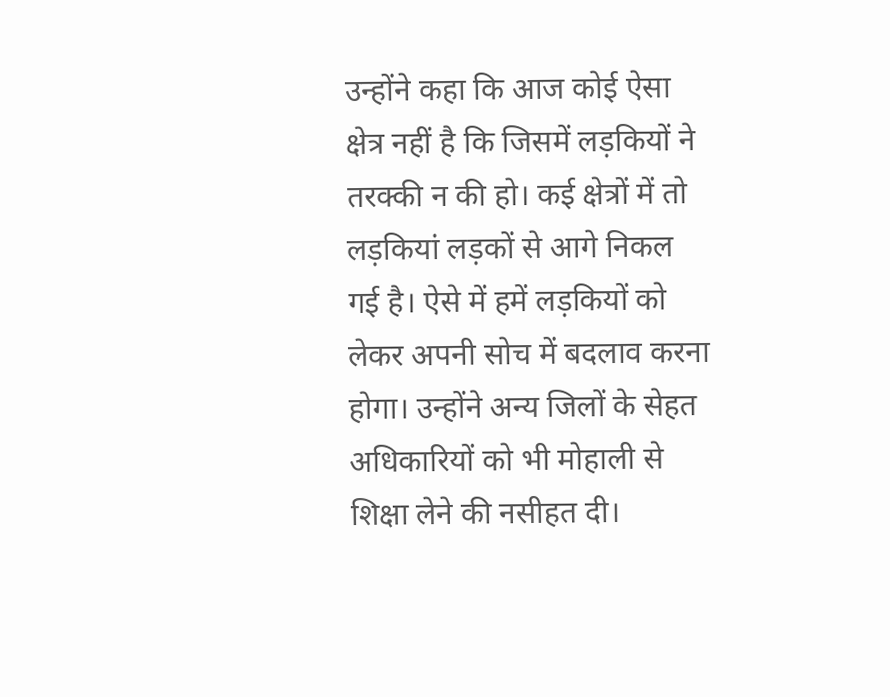उन्होंने कहा कि आज कोई ऐसा क्षेत्र नहीं है कि जिसमें लड़कियों ने तरक्की न की हो। कई क्षेत्रों में तो लड़कियां लड़कों से आगे निकल गई है। ऐसे में हमें लड़कियों को लेकर अपनी सोच में बदलाव करना होगा। उन्होंने अन्य जिलों के सेहत अधिकारियों को भी मोहाली से शिक्षा लेने की नसीहत दी।